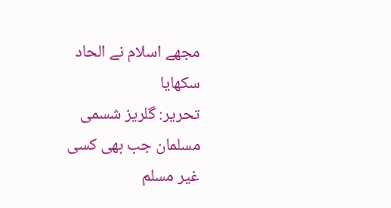مجھے اسلام نے الحاد سکھایا
تحریر: گلریز شسمی
مسلمان جب بھی کسی غیر مسلم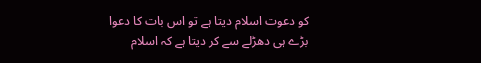کو دعوت اسلام دیتا ہے تو اس بات کا دعوا بڑے ہی دھڑلے سے کر دیتا ہے کہ اسلام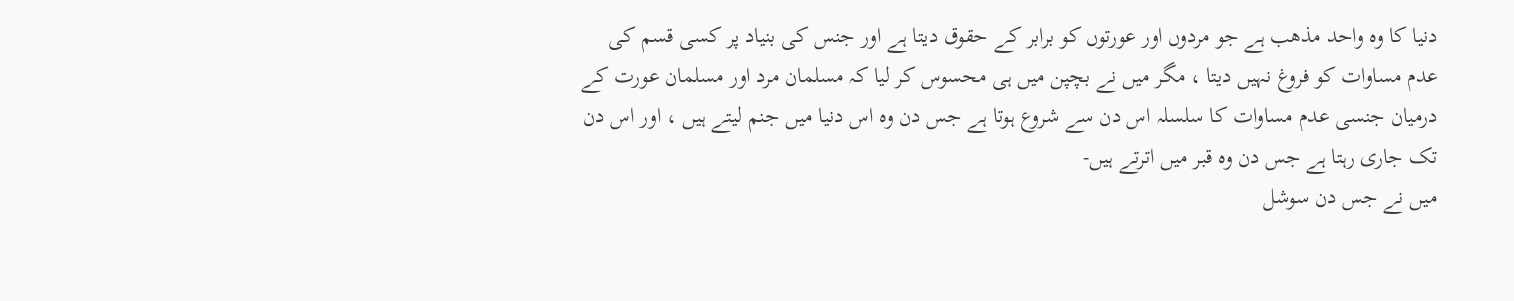دنیا کا وہ واحد مذھب ہے جو مردوں اور عورتوں کو برابر کے حقوق دیتا ہے اور جنس کی بنیاد پر کسی قسم کی عدم مساوات کو فروغ نہیں دیتا ، مگر میں نے بچپن میں ہی محسوس کر لیا کہ مسلمان مرد اور مسلمان عورت کے درمیان جنسی عدم مساوات کا سلسلہ اس دن سے شروع ہوتا ہے جس دن وہ اس دنیا میں جنم لیتے ہیں ، اور اس دن تک جاری رہتا ہے جس دن وہ قبر میں اترتے ہیں-
میں نے جس دن سوشل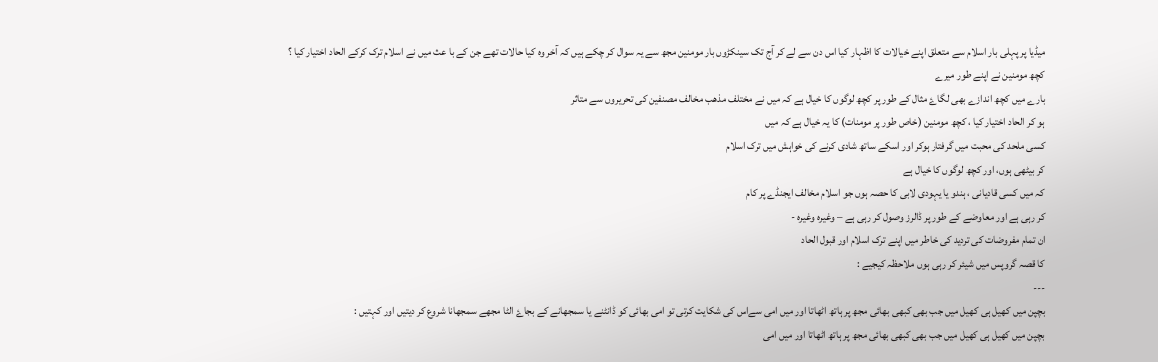میڈیا پر پہلی بار اسلام سے متعلق اپنے خیالات کا اظہار کیا اس دن سے لے کر آج تک سینکڑوں بار مومنین مجھ سے یہ سوال کر چکے ہیں کہ آخر وہ کیا حالات تھے جن کے با عث میں نے اسلام ترک کرکے الحاد اختیار کیا ؟
کچھ مومنین نے اپنے طور میرے
بارے میں کچھ اندازے بھی لگاۓ مثال کے طور پر کچھ لوگوں کا خیال ہے کہ میں نے مختلف مذھب مخالف مصنفین کی تحریروں سے متاثر
ہو کر الحاد اختیار کیا ، کچھ مومنین (خاص طور پر مومنات) کا یہ خیال ہے کہ میں
کسی ملحد کی محبت میں گرفتار ہوکر اور اسکے ساتھ شادی کرنے کی خواہش میں ترک اسلام
کر بیٹھی ہوں، اور کچھ لوگوں کا خیال ہے
کہ میں کسی قادیانی ، ہندو یا یہودی لابی کا حصہ ہوں جو اسلام مخالف ایجنڈے پر کام
کر رہی ہے اور معاوضے کے طور پر ڈالرز وصول کر رہی ہے – وغیرہ وغیرہ -
ان تمام مفروضات کی تردید کی خاطر میں اپنے ترک اسلام اور قبول الحاد
کا قصہ گروپس میں شیئر کر رہی ہوں ملاحظہ کیجیے :
---
بچپن میں کھیل ہی کھیل میں جب بھی کبھی بھائی مجھ پر ہاتھ اٹھاتا اور میں امی سےاس کی شکایت کرتی تو امی بھائی کو ڈانٹنے یا سمجھانے کے بجاۓ الٹا مجھے سمجھانا شروع کر دیتیں اور کہتیں :
بچپن میں کھیل ہی کھیل میں جب بھی کبھی بھائی مجھ پر ہاتھ اٹھاتا اور میں امی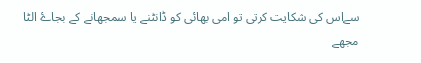سےاس کی شکایت کرتی تو امی بھائی کو ڈانٹنے یا سمجھانے کے بجاۓ الٹا مجھے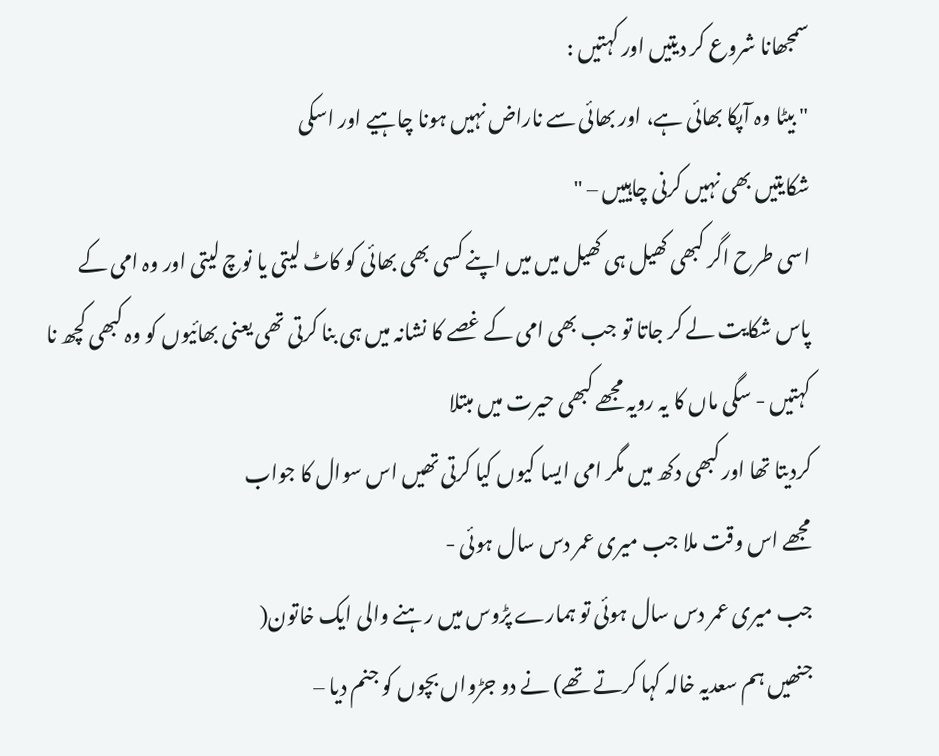سمجھانا شروع کر دیتیں اور کہتیں :
" بیٹا وہ آپکا بھائی ہے، اور بھائی سے ناراض نہیں ہونا چاہیے اور اسکی
شکایتیں بھی نہیں کرنی چاہییں – "
اسی طرح اگر کبھی کھیل ہی کھیل میں میں اپنے کسی بھی بھائی کو کاٹ لیتی یا نوچ لیتی اور وہ امی کے
پاس شکایت لے کر جاتا تو جب بھی امی کے غصے کا نشانہ میں ہی بنا کرتی تھی یعنی بھائیوں کو وہ کبھی کچھ نا کہتیں - سگی ماں کا یہ رویہ مجھے کبھی حیرت میں مبتلا
کردیتا تھا اور کبھی دکھ میں مگر امی ایسا کیوں کیا کرتی تھیں اس سوال کا جواب
مجھے اس وقت ملا جب میری عمر دس سال ہوئی -
جب میری عمر دس سال ہوئی تو ہمارے پڑوس میں رہنے والی ایک خاتون(
جنھیں ہم سعدیہ خالہ کہا کرتے تھے) نے دو جڑواں بچوں کو جنم دیا –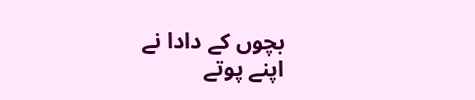بچوں کے دادا نے
اپنے پوتے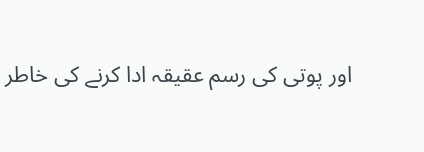اور پوتی کی رسم عقیقہ ادا کرنے کی خاطر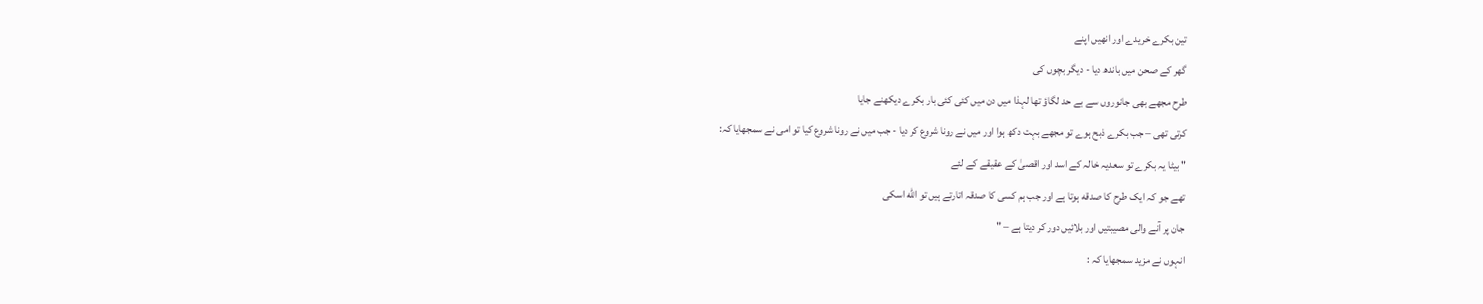تین بکرے خریدے اور انھیں اپنے
گھر کے صحن میں باندھ دیا - دیگر بچوں کی
طرح مجھے بھی جانوروں سے بے حد لگاؤ تھا لہذا میں دن میں کئی کئی بار بکرے دیکھنے جایا
کرتی تھی – جب بکرے ذبح ہوے تو مجھے بہت دکھ ہوا اور میں نے رونا شروع کر دیا - جب میں نے رونا شروع کیا تو امی نے سمجھایا کہ:
" بیٹا یہ بکرے تو سعدیہ خالہ کے اسد اور اقصیٰ کے عقیقے کے لئے
تھے جو کہ ایک طرح کا صدقه ہوتا ہے اور جب ہم کسی کا صدقہ اتارتے ہیں تو الله اسکی
جان پر آنے والی مصیبتیں اور بلائیں دور کر دیتا ہے – "
انہوں نے مزید سمجھایا کہ :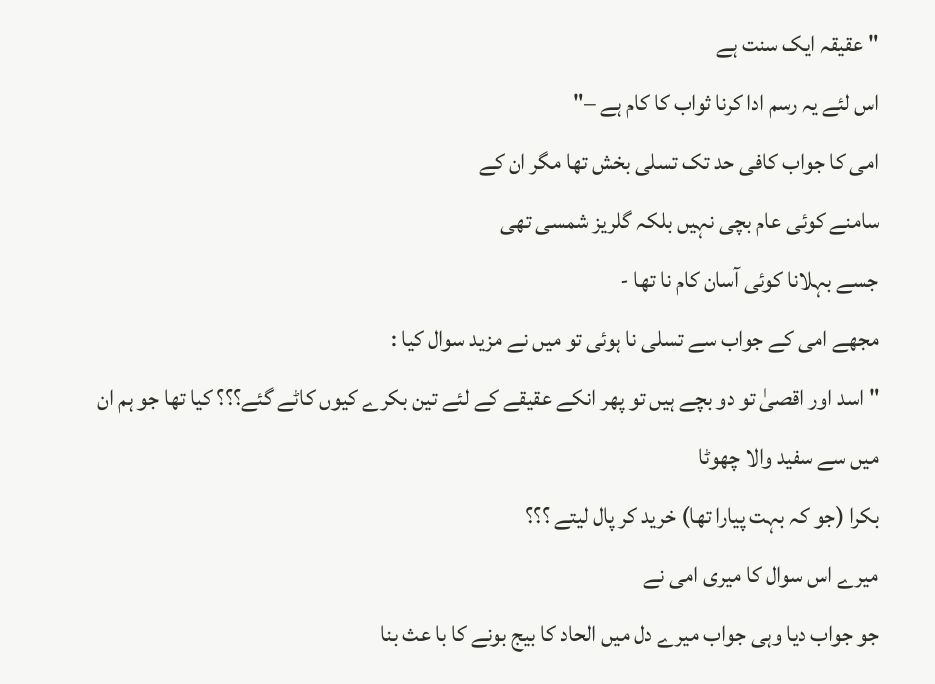" عقیقہ ایک سنت ہے
اس لئے یہ رسم ادا کرنا ثواب کا کام ہے –"
امی کا جواب کافی حد تک تسلی بخش تھا مگر ان کے
سامنے کوئی عام بچی نہیں بلکہ گلریز شمسی تھی
جسے بہلانا کوئی آسان کام نا تھا -
مجھے امی کے جواب سے تسلی نا ہوئی تو میں نے مزید سوال کیا :
" اسد اور اقصیٰ تو دو بچے ہیں تو پھر انکے عقیقے کے لئے تین بکرے کیوں کاٹے گئے؟؟؟ کیا تھا جو ہم ان میں سے سفید والا چھوٹا
بکرا (جو کہ بہت پیارا تھا) خرید کر پال لیتے ؟؟؟
میرے اس سوال کا میری امی نے
جو جواب دیا وہی جواب میرے دل میں الحاد کا بیج بونے کا با عث بنا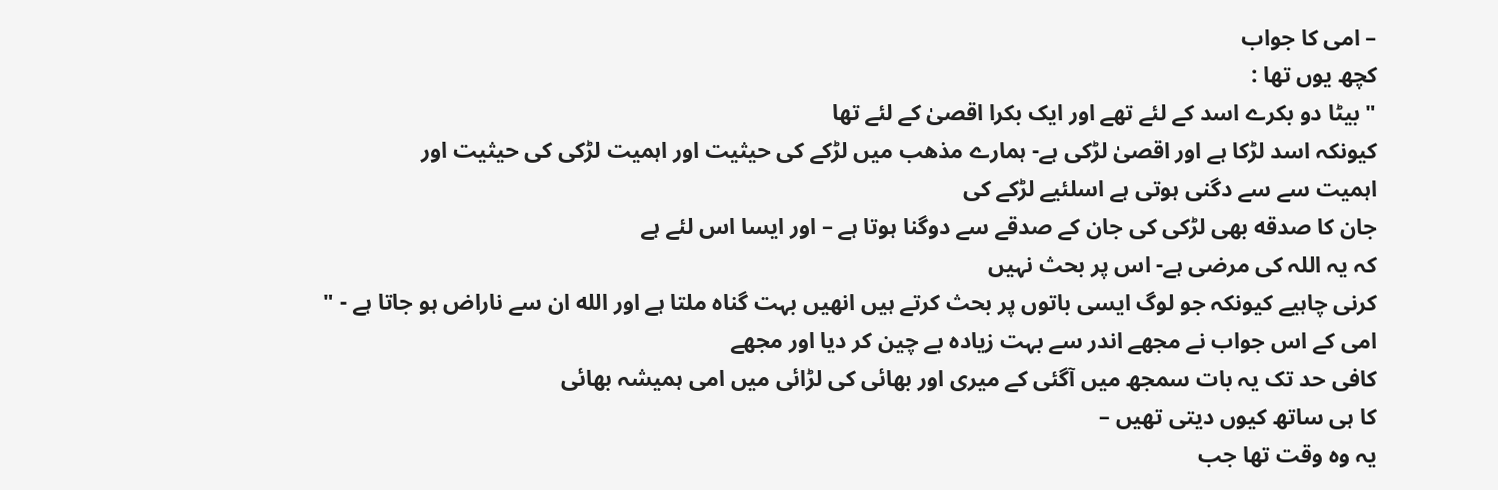– امی کا جواب
کچھ یوں تھا :
" بیٹا دو بکرے اسد کے لئے تھے اور ایک بکرا اقصیٰ کے لئے تھا
کیونکہ اسد لڑکا ہے اور اقصیٰ لڑکی ہے- ہمارے مذھب میں لڑکے کی حیثیت اور اہمیت لڑکی کی حیثیت اور
اہمیت سے سے دگنی ہوتی ہے اسلئیے لڑکے کی
جان کا صدقه بھی لڑکی کی جان کے صدقے سے دوگنا ہوتا ہے – اور ایسا اس لئے ہے
کہ یہ اللہ کی مرضی ہے- اس پر بحث نہیں
کرنی چاہیے کیونکہ جو لوگ ایسی باتوں پر بحث کرتے ہیں انھیں بہت گناہ ملتا ہے اور الله ان سے ناراض ہو جاتا ہے - "
امی کے اس جواب نے مجھے اندر سے بہت زیادہ بے چین کر دیا اور مجھے
کافی حد تک یہ بات سمجھ میں آگئی کے میری اور بھائی کی لڑائی میں امی ہمیشہ بھائی
کا ہی ساتھ کیوں دیتی تھیں –
یہ وہ وقت تھا جب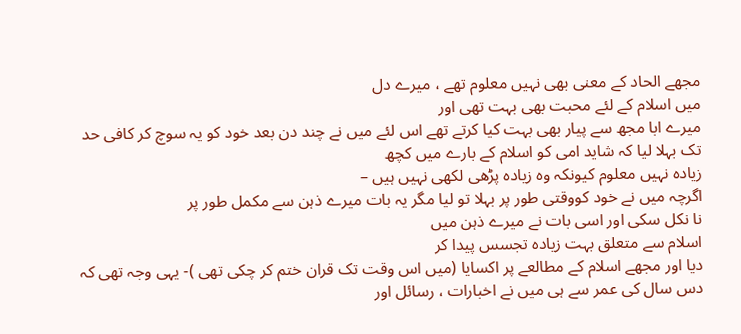مجھے الحاد کے معنی بھی نہیں معلوم تھے ، میرے دل
میں اسلام کے لئے محبت بھی بہت تھی اور
میرے ابا مجھ سے پیار بھی بہت کیا کرتے تھے اس لئے میں نے چند دن بعد خود کو یہ سوچ کر کافی حد تک بہلا لیا کہ شاید امی کو اسلام کے بارے میں کچھ
زیادہ نہیں معلوم کیونکہ وہ زیادہ پڑھی لکھی نہیں ہیں –
اگرچہ میں نے خود کووقتی طور پر بہلا تو لیا مگر یہ بات میرے ذہن سے مکمل طور پر
نا نکل سکی اور اسی بات نے میرے ذہن میں
اسلام سے متعلق بہت زیادہ تجسس پیدا کر
دیا اور مجھے اسلام کے مطالعے پر اکسایا (میں اس وقت تک قران ختم کر چکی تھی )- یہی وجہ تھی کہ دس سال کی عمر سے ہی میں نے اخبارات ، رسائل اور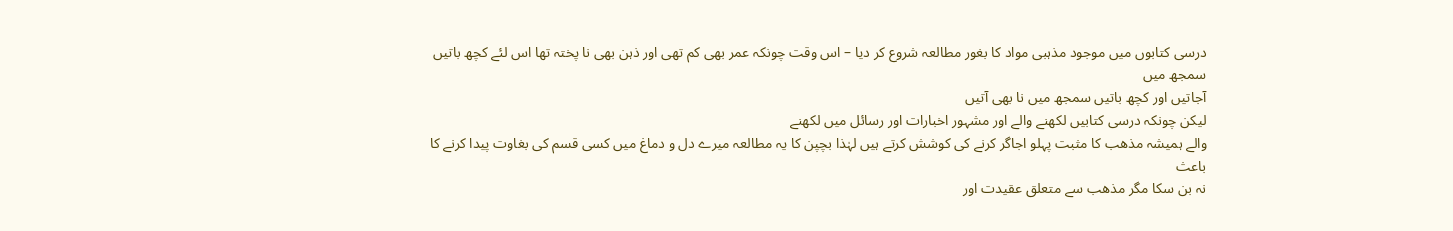درسی کتابوں میں موجود مذہبی مواد کا بغور مطالعہ شروع کر دیا – اس وقت چونکہ عمر بھی کم تھی اور ذہن بھی نا پختہ تھا اس لئے کچھ باتیں سمجھ میں
آجاتیں اور کچھ باتیں سمجھ میں نا بھی آتیں
لیکن چونکہ درسی کتابیں لکھنے والے اور مشہور اخبارات اور رسائل میں لکھنے
والے ہمیشہ مذھب کا مثبت پہلو اجاگر کرنے کی کوشش کرتے ہیں لہٰذا بچپن کا یہ مطالعہ میرے دل و دماغ میں کسی قسم کی بغاوت پیدا کرنے کا باعث
نہ بن سکا مگر مذھب سے متعلق عقیدت اور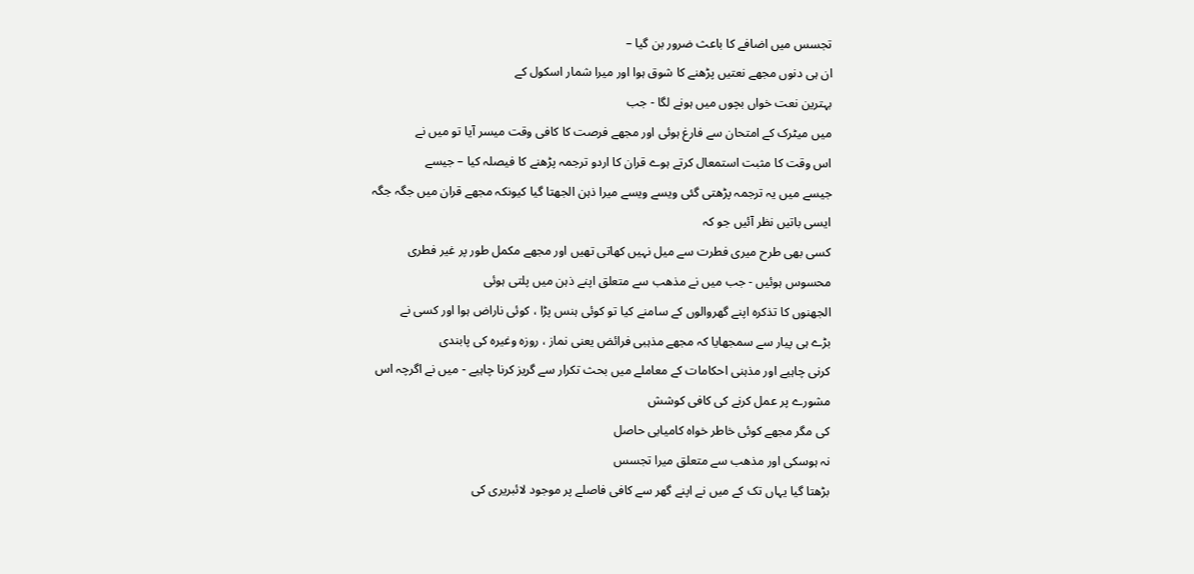تجسس میں اضافے کا باعث ضرور بن گیا –
ان ہی دنوں مجھے نعتیں پڑھنے کا شوق ہوا اور میرا شمار اسکول کے
بہترین نعت خواں بچوں میں ہونے لگا - جب
میں میٹرک کے امتحان سے فارغ ہوئی اور مجھے فرصت کا کافی وقت میسر آیا تو میں نے
اس وقت کا مثبت استمعال کرتے ہوے قران کا اردو ترجمہ پڑھنے کا فیصلہ کیا – جیسے
جیسے میں یہ ترجمہ پڑھتی گئی ویسے ویسے میرا ذہن الجھتا گیا کیونکہ مجھے قران میں جگہ جگہ ایسی باتیں نظر آئیں جو کہ
کسی بھی طرح میری فطرت سے میل نہیں کھاتی تھیں اور مجھے مکمل طور پر غیر فطری
محسوس ہوئیں - جب میں نے مذھب سے متعلق اپنے ذہن میں پلتی ہوئی
الجھنوں کا تذکرہ اپنے گھروالوں کے سامنے کیا تو کوئی ہنس پڑا ، کوئی ناراض ہوا اور کسی نے
بڑے ہی پیار سے سمجھایا کہ مجھے مذہبی فرائض یعنی نماز ، روزہ وغیرہ کی پابندی
کرنی چاہیے اور مذہنی احکامات کے معاملے میں بحث تکرار سے گریز کرنا چاہیے - میں نے اگرچہ اس مشورے پر عمل کرنے کی کافی کوشش
کی مگر مجھے کوئی خاطر خواہ کامیابی حاصل
نہ ہوسکی اور مذھب سے متعلق میرا تجسس
بڑھتا گیا یہاں تک کے میں نے اپنے گھر سے کافی فاصلے پر موجود لائبریری کی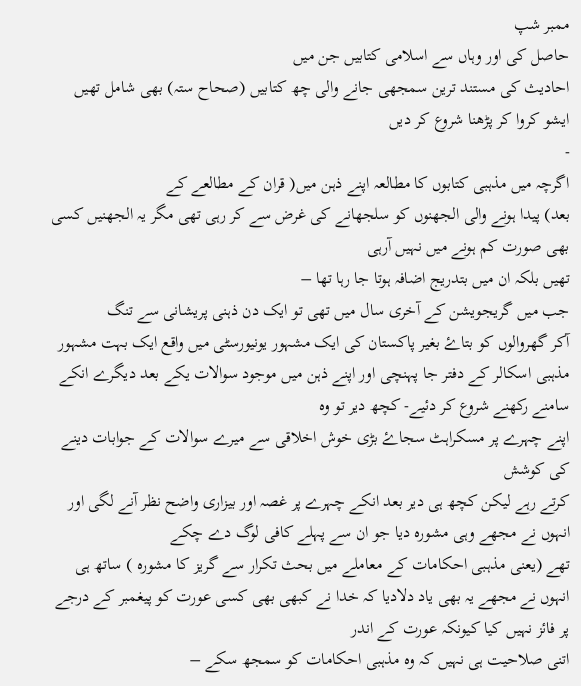ممبر شپ
حاصل کی اور وہاں سے اسلامی کتابیں جن میں
احادیث کی مستند ترین سمجھی جانے والی چھ کتابیں (صحاح ستہ) بھی شامل تھیں ایشو کروا کر پڑھنا شروع کر دیں
-
اگرچہ میں مذہبی کتابوں کا مطالعہ اپنے ذہن میں( قران کے مطالعے کے
بعد) پیدا ہونے والی الجھنوں کو سلجھانے کی غرض سے کر رہی تھی مگر یہ الجھنیں کسی بھی صورت کم ہونے میں نہیں آرہی
تھیں بلکہ ان میں بتدریج اضافہ ہوتا جا رہا تھا –
جب میں گریجویشن کے آخری سال میں تھی تو ایک دن ذہنی پریشانی سے تنگ
آکر گھروالوں کو بتاۓ بغیر پاکستان کی ایک مشہور یونیورسٹی میں واقع ایک بہت مشہور
مذہبی اسکالر کے دفتر جا پہنچی اور اپنے ذہن میں موجود سوالات یکے بعد دیگرے انکے
سامنے رکھنے شروع کر دئیے- کچھ دیر تو وہ
اپنے چہرے پر مسکراہٹ سجاۓ بڑی خوش اخلاقی سے میرے سوالات کے جوابات دینے کی کوشش
کرتے رہے لیکن کچھ ہی دیر بعد انکے چہرے پر غصہ اور بیزاری واضح نظر آنے لگی اور انہوں نے مجھے وہی مشورہ دیا جو ان سے پہلے کافی لوگ دے چکے
تھے (یعنی مذہبی احکامات کے معاملے میں بحث تکرار سے گریز کا مشورہ ) ساتھ ہی
انہوں نے مجھے یہ بھی یاد دلادیا کہ خدا نے کبھی بھی کسی عورت کو پیغمبر کے درجے
پر فائز نہیں کیا کیونکہ عورت کے اندر
اتنی صلاحیت ہی نہیں کہ وہ مذہبی احکامات کو سمجھ سکے –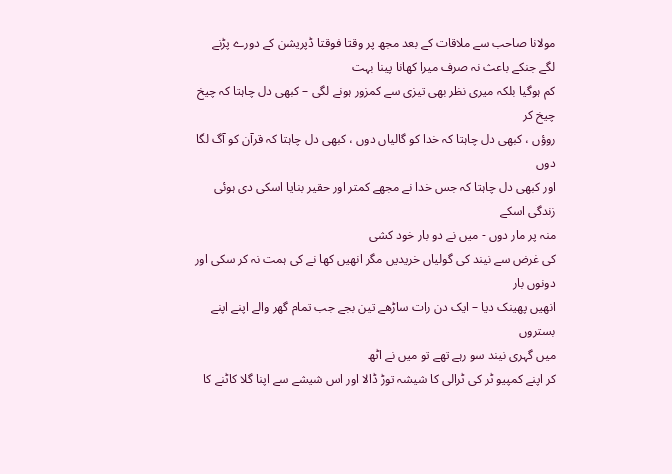مولانا صاحب سے ملاقات کے بعد مجھ پر وقتا فوقتا ڈپریشن کے دورے پڑنے
لگے جنکے باعث نہ صرف میرا کھانا پینا بہت
کم ہوگیا بلکہ میری نظر بھی تیزی سے کمزور ہونے لگی – کبھی دل چاہتا کہ چیخ چیخ کر
روؤں ، کبھی دل چاہتا کہ خدا کو گالیاں دوں ، کبھی دل چاہتا کہ قرآن کو آگ لگا دوں
اور کبھی دل چاہتا کہ جس خدا نے مجھے کمتر اور حقیر بنایا اسکی دی ہوئی زندگی اسکے
منہ پر مار دوں - میں نے دو بار خود کشی
کی غرض سے نیند کی گولیاں خریدیں مگر انھیں کھا نے کی ہمت نہ کر سکی اور دونوں بار
انھیں پھینک دیا – ایک دن رات ساڑھے تین بجے جب تمام گھر والے اپنے اپنے بستروں
میں گہری نیند سو رہے تھے تو میں نے اٹھ
کر اپنے کمپیو ٹر کی ٹرالی کا شیشہ توڑ ڈالا اور اس شیشے سے اپنا گلا کاٹنے کا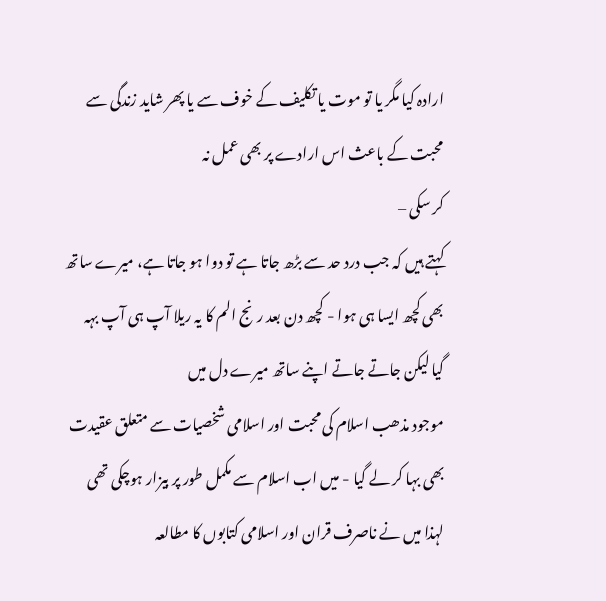ارادہ کیا مگر یا تو موت یا تکلیف کے خوف سے یا پھر شاید زندگی سے محبت کے باعث اس ارادے پر بھی عمل نہ
کر سکی –
کہتے ہیں کہ جب درد حد سے بڑھ جاتا ہے تو دوا ہو جاتا ہے، میرے ساتھ
بھی کچھ ایسا ہی ہوا - کچھ دن بعد رنج الم کا یہ ریلا آپ ہی آپ بہہ
گیا لیکن جاتے جاتے اپنے ساتھ میرے دل میں
موجود مذھب اسلام کی محبت اور اسلامی شخصیات سے متعلق عقیدت بھی بہا کر لے گیا - میں اب اسلام سے مکمل طور پر بیزار ہوچکی تھی
لہذا میں نے ناصرف قران اور اسلامی کتابوں کا مطالعہ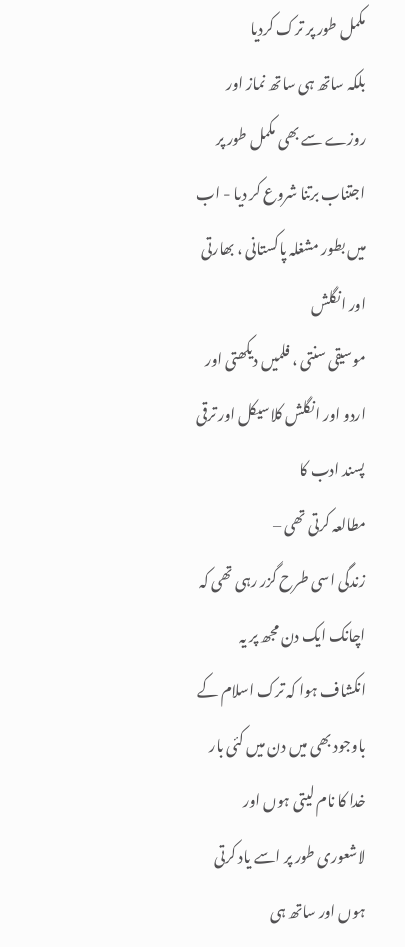مکمل طور پر ترک کردیا
بلکہ ساتھ ہی ساتھ نماز اور روزے سے بھی مکمل طور پر اجتناب برتنا شروع کر دیا - اب میں بطور مشغلہ پاکستانی ، بھارتی اور انگلش
موسیقی سنتی ، فلمیں دیکھتی اور اردو اور انگلش کلاسیکل اور ترقی پسند ادب کا
مطالعہ کرتی تھی –
زندگی اسی طرح گزر رہی تھی کہ
اچانک ایک دن مجھ پر یہ انکشاف ہوا کہ ترک اسلام کے باوجود بھی میں دن میں کئی بار
خدا کا نام لیتی ہوں اور لاشعوری طور پر اسے یاد کرتی ہوں اور ساتھ ہی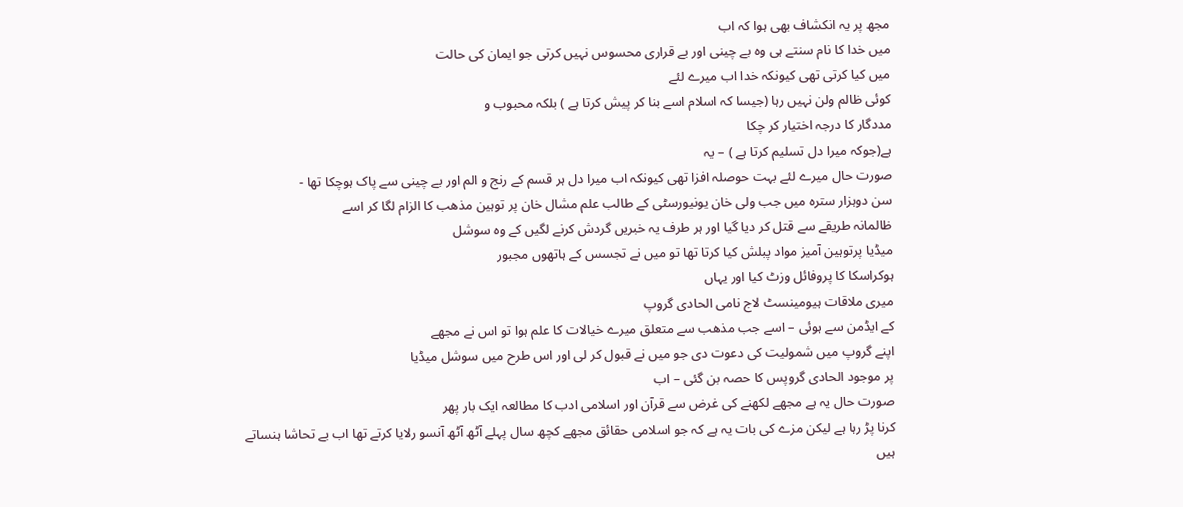مجھ پر یہ انکشاف بھی ہوا کہ اب
میں خدا کا نام سنتے ہی وہ بے چینی اور بے قراری محسوس نہیں کرتی جو ایمان کی حالت
میں کیا کرتی تھی کیونکہ خدا اب میرے لئے
کوئی ظالم ولن نہیں رہا (جیسا کہ اسلام اسے بنا کر پیش کرتا ہے ) بلکہ محبوب و
مددگار کا درجہ اختیار کر چکا
ہے(جوکہ میرا دل تسلیم کرتا ہے ) – یہ
صورت حال میرے لئے بہت حوصلہ افزا تھی کیونکہ اب میرا دل ہر قسم کے رنج و الم اور بے چینی سے پاک ہوچکا تھا -
سن دوہزار سترہ میں جب ولی خان یونیورسٹی کے طالب علم مشال خان پر توہین مذھب کا الزام لگا کر اسے
ظالمانہ طریقے سے قتل کر دیا گیا اور ہر طرف یہ خبریں گردش کرنے لگیں کے وہ سوشل
میڈیا پرتوہین آمیز مواد پبلش کیا کرتا تھا تو میں نے تجسس کے ہاتھوں مجبور
ہوکراسکا کا پروفائل وزٹ کیا اور یہاں
میری ملاقات ہیومینسٹ لاج نامی الحادی گروپ
کے ایڈمن سے ہوئی – اسے جب مذھب سے متعلق میرے خیالات کا علم ہوا تو اس نے مجھے
اپنے گروپ میں شمولیت کی دعوت دی جو میں نے قبول کر لی اور اس طرح میں سوشل میڈیا
پر موجود الحادی گروپس کا حصہ بن گئی – اب
صورت حال یہ ہے مجھے لکھنے کی غرض سے قرآن اور اسلامی ادب کا مطالعہ ایک بار پھر
کرنا پڑ رہا ہے لیکن مزے کی بات یہ ہے کہ جو اسلامی حقائق مجھے کچھ سال پہلے آٹھ آٹھ آنسو رلایا کرتے تھا اب بے تحاشا ہنساتے
ہیں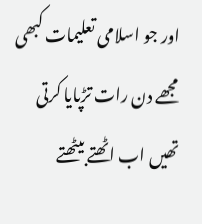اور جو اسلامی تعلیمات کبھی مجھے دن رات تڑپایا کرتی
تھیں اب اٹھتے بیٹھتے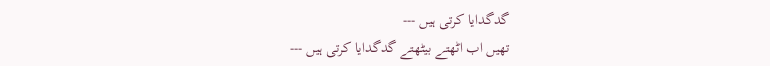گدگدایا کرتی ہیں ---
تھیں اب اٹھتے بیٹھتے گدگدایا کرتی ہیں ---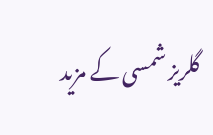گلریز شمسی کے مزید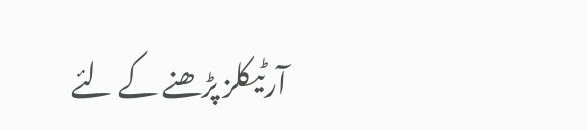آرٹیکلز پڑھنے کے لئے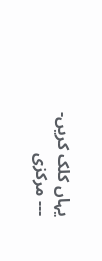یہاں کلک کریں-
--- مرکزی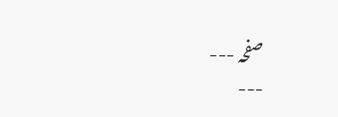صفحہ ---
---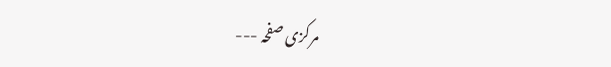مرکزی صفحہ ---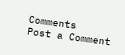Comments
Post a Comment